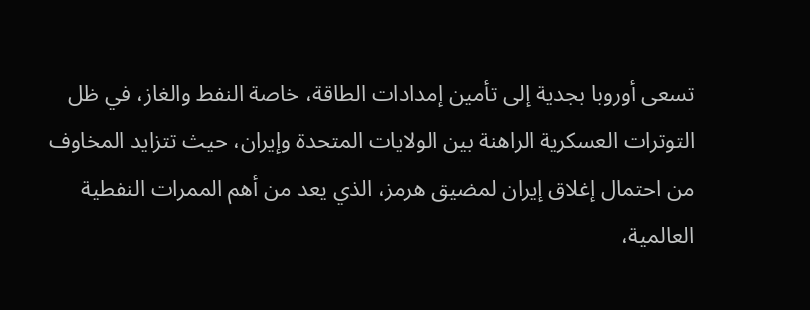تسعى أوروبا بجدية إلى تأمين إمدادات الطاقة، خاصة النفط والغاز، في ظل التوترات العسكرية الراهنة بين الولايات المتحدة وإيران، حيث تتزايد المخاوف من احتمال إغلاق إيران لمضيق هرمز، الذي يعد من أهم الممرات النفطية العالمية،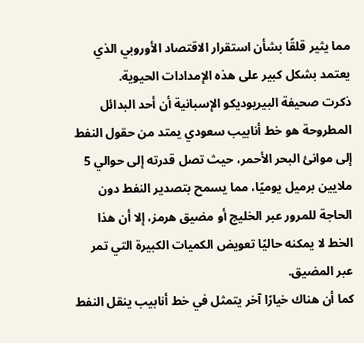مما يثير قلقًا بشأن استقرار الاقتصاد الأوروبي الذي يعتمد بشكل كبير على هذه الإمدادات الحيوية.
ذكرت صحيفة البيريوديكو الإسبانية أن أحد البدائل المطروحة هو خط أنابيب سعودي يمتد من حقول النفط إلى موانئ البحر الأحمر، حيث تصل قدرته إلى حوالي 5 ملايين برميل يوميًا، مما يسمح بتصدير النفط دون الحاجة للمرور عبر الخليج أو مضيق هرمز، إلا أن هذا الخط لا يمكنه حاليًا تعويض الكميات الكبيرة التي تمر عبر المضيق.
كما أن هناك خيارًا آخر يتمثل في خط أنابيب ينقل النفط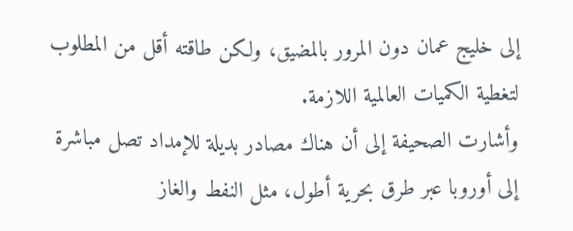إلى خليج عمان دون المرور بالمضيق، ولكن طاقته أقل من المطلوب لتغطية الكميات العالمية اللازمة.
وأشارت الصحيفة إلى أن هناك مصادر بديلة للإمداد تصل مباشرة إلى أوروبا عبر طرق بحرية أطول، مثل النفط والغاز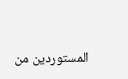المستوردين من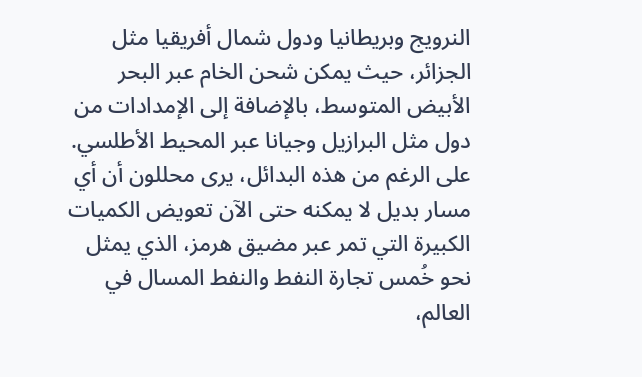النرويج وبريطانيا ودول شمال أفريقيا مثل الجزائر، حيث يمكن شحن الخام عبر البحر الأبيض المتوسط، بالإضافة إلى الإمدادات من دول مثل البرازيل وجيانا عبر المحيط الأطلسي.
على الرغم من هذه البدائل، يرى محللون أن أي مسار بديل لا يمكنه حتى الآن تعويض الكميات الكبيرة التي تمر عبر مضيق هرمز، الذي يمثل نحو خُمس تجارة النفط والنفط المسال في العالم،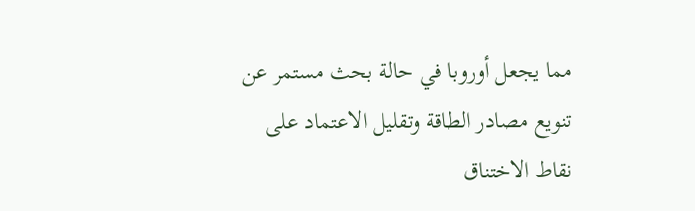مما يجعل أوروبا في حالة بحث مستمر عن تنويع مصادر الطاقة وتقليل الاعتماد على نقاط الاختناق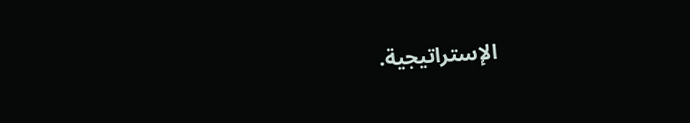الإستراتيجية.